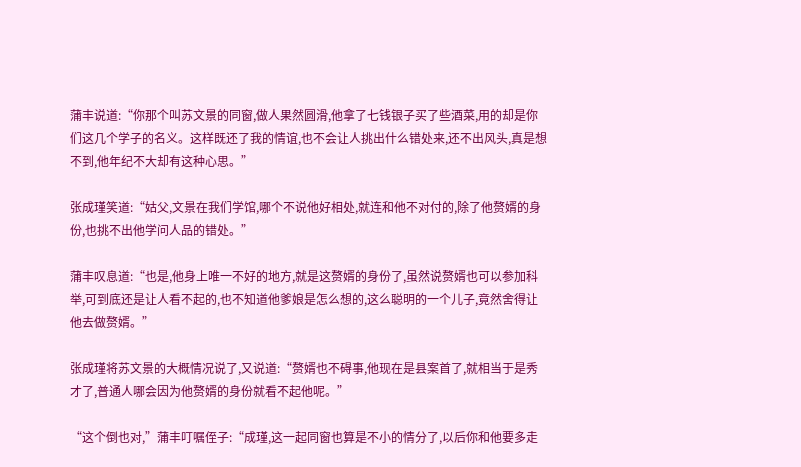蒲丰说道:“你那个叫苏文景的同窗,做人果然圆滑,他拿了七钱银子买了些酒菜,用的却是你们这几个学子的名义。这样既还了我的情谊,也不会让人挑出什么错处来,还不出风头,真是想不到,他年纪不大却有这种心思。”

张成瑾笑道:“姑父,文景在我们学馆,哪个不说他好相处,就连和他不对付的,除了他赘婿的身份,也挑不出他学问人品的错处。”

蒲丰叹息道:“也是,他身上唯一不好的地方,就是这赘婿的身份了,虽然说赘婿也可以参加科举,可到底还是让人看不起的,也不知道他爹娘是怎么想的,这么聪明的一个儿子,竟然舍得让他去做赘婿。”

张成瑾将苏文景的大概情况说了,又说道:“赘婿也不碍事,他现在是县案首了,就相当于是秀才了,普通人哪会因为他赘婿的身份就看不起他呢。”

“这个倒也对,”蒲丰叮嘱侄子:“成瑾,这一起同窗也算是不小的情分了,以后你和他要多走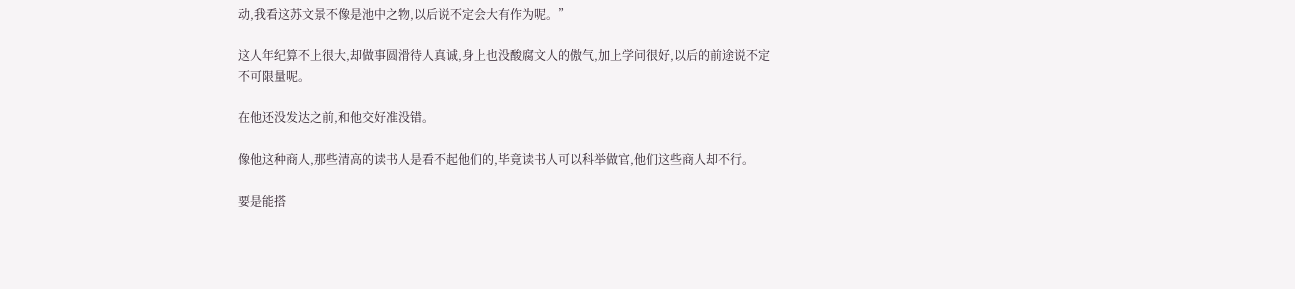动,我看这苏文景不像是池中之物,以后说不定会大有作为呢。”

这人年纪算不上很大,却做事圆滑待人真诚,身上也没酸腐文人的傲气,加上学问很好,以后的前途说不定不可限量呢。

在他还没发达之前,和他交好准没错。

像他这种商人,那些清高的读书人是看不起他们的,毕竟读书人可以科举做官,他们这些商人却不行。

要是能搭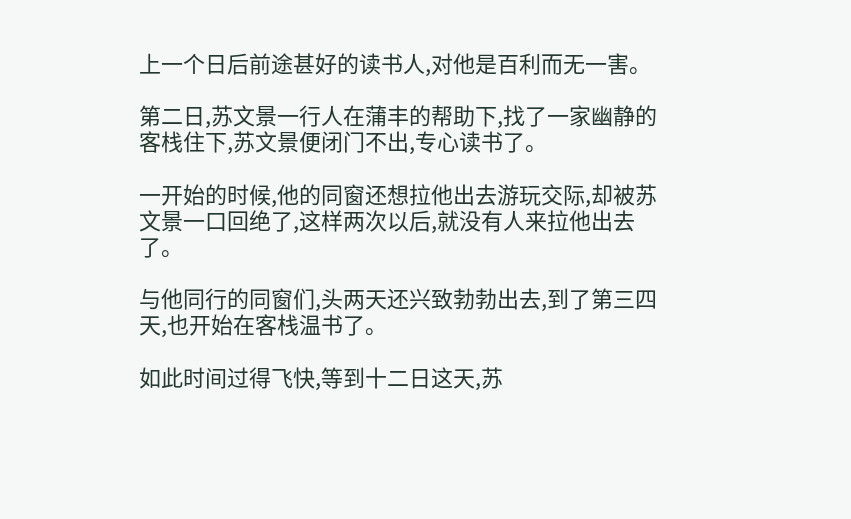上一个日后前途甚好的读书人,对他是百利而无一害。

第二日,苏文景一行人在蒲丰的帮助下,找了一家幽静的客栈住下,苏文景便闭门不出,专心读书了。

一开始的时候,他的同窗还想拉他出去游玩交际,却被苏文景一口回绝了,这样两次以后,就没有人来拉他出去了。

与他同行的同窗们,头两天还兴致勃勃出去,到了第三四天,也开始在客栈温书了。

如此时间过得飞快,等到十二日这天,苏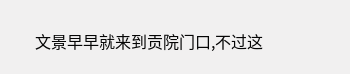文景早早就来到贡院门口,不过这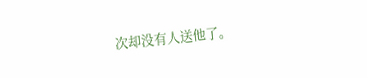次却没有人送他了。